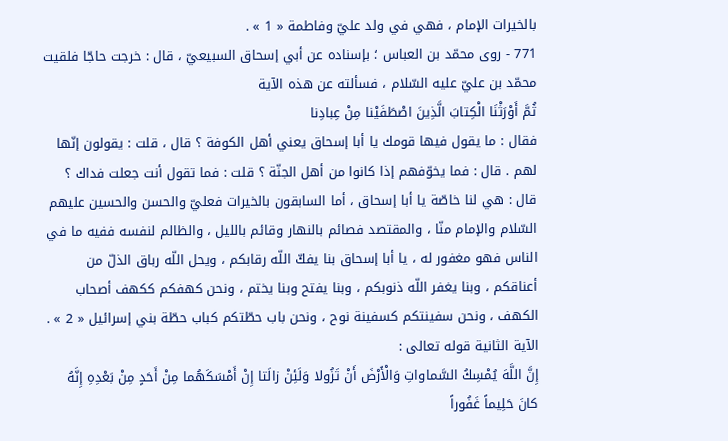بالخيرات الإمام ، فهي في ولد عليّ وفاطمة « 1 » .
771 - روى محمّد بن العباس ؛ بإسناده عن أبي إسحاق السبيعيّ ، قال : خرجت حاجّا فلقيت محمّد بن عليّ عليه السّلام ، فسألته عن هذه الآية
ثُمَّ أَوْرَثْنَا الْكِتابَ الَّذِينَ اصْطَفَيْنا مِنْ عِبادِنا
فقال : ما يقول فيها قومك يا أبا إسحاق يعني أهل الكوفة ؟ قال ، قلت : يقولون إنّها لهم . قال : فما يخوّفهم إذا كانوا من أهل الجنّة ؟ قلت : فما تقول أنت جعلت فداك ؟ قال : هي لنا خاصّة يا أبا إسحاق ، أما السابقون بالخيرات فعليّ والحسن والحسين عليهم السّلام والإمام منّا ، والمقتصد فصائم بالنهار وقائم بالليل ، والظالم لنفسه ففيه ما في الناس فهو مغفور له ، يا أبا إسحاق بنا يفكّ اللّه رقابكم ، ويحل اللّه رباق الذلّ من أعناقكم ، وبنا يغفر اللّه ذنوبكم ، وبنا يفتح وبنا يختم ، ونحن كهفكم ككهف أصحاب الكهف ، ونحن سفينتكم كسفينة نوح ، ونحن باب حطّتكم كباب حطّة بني إسرائيل « 2 » .
الآية الثانية قوله تعالى :
إِنَّ اللَّهَ يُمْسِكُ السَّماواتِ وَالْأَرْضَ أَنْ تَزُولا وَلَئِنْ زالَتا إِنْ أَمْسَكَهُما مِنْ أَحَدٍ مِنْ بَعْدِهِ إِنَّهُ كانَ حَلِيماً غَفُوراً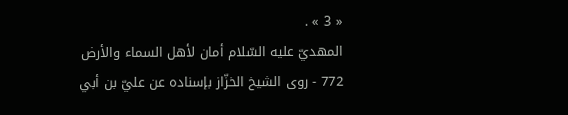« 3 » .
المهديّ عليه السّلام أمان لأهل السماء والأرض
772 - روى الشيخ الخزّاز بإسناده عن عليّ بن أبي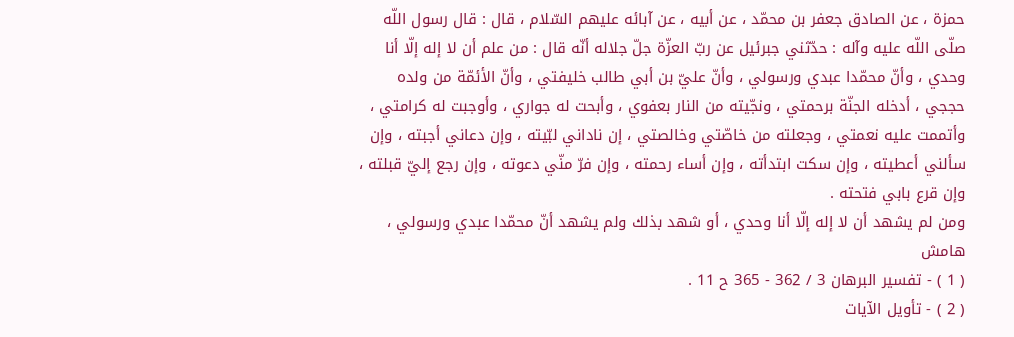حمزة ، عن الصادق جعفر بن محمّد ، عن أبيه ، عن آبائه عليهم السّلام ، قال : قال رسول اللّه صلّى اللّه عليه وآله : حدّثني جبرئيل عن ربّ العزّة جلّ جلاله أنّه قال : من علم أن لا إله إلّا أنا وحدي ، وأنّ محمّدا عبدي ورسولي ، وأنّ عليّ بن أبي طالب خليفتي ، وأنّ الأئمّة من ولده حججي ، أدخله الجنّة برحمتي ، ونجّيته من النار بعفوي ، وأبحت له جواري ، وأوجبت له كرامتي ، وأتممت عليه نعمتي ، وجعلته من خاصّتي وخالصتي ، إن ناداني لبّيته ، وإن دعاني أجبته ، وإن سألني أعطيته ، وإن سكت ابتدأته ، وإن أساء رحمته ، وإن فرّ منّي دعوته ، وإن رجع إليّ قبلته ، وإن قرع بابي فتحته .
ومن لم يشهد أن لا إله إلّا أنا وحدي ، أو شهد بذلك ولم يشهد أنّ محمّدا عبدي ورسولي ،
هامش
( 1 ) - تفسير البرهان 3 / 362 - 365 ح 11 .
( 2 ) - تأويل الآيات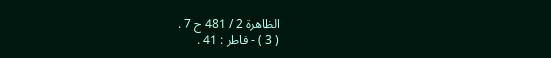الظاهرة 2 / 481 ح 7 .
( 3 ) - فاطر : 41 .